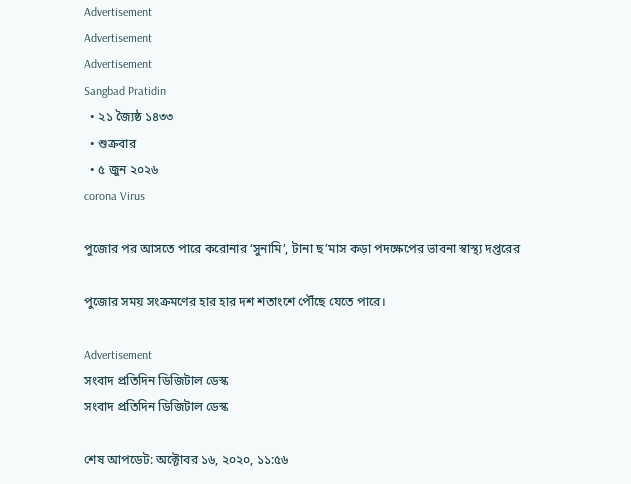Advertisement
Advertisement
Advertisement
Sangbad Pratidin
  • ২১ জ্যৈষ্ঠ ১৪৩৩
  • শুক্রবার
  • ৫ জুন ২০২৬
corona Virus

পুজোর পর আসতে পারে করোনার ‘সুনামি’, টানা ছ’মাস কড়া পদক্ষেপের ভাবনা স্বাস্থ্য দপ্তরের

পুজোর সময় সংক্রমণের হার হার দশ শতাংশে পৌঁছে যেতে পারে।

Advertisement
সংবাদ প্রতিদিন ডিজিটাল ডেস্ক
সংবাদ প্রতিদিন ডিজিটাল ডেস্ক

শেষ আপডেট: অক্টোবর ১৬, ২০২০, ১১:৫৬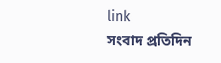link
সংবাদ প্রতিদিন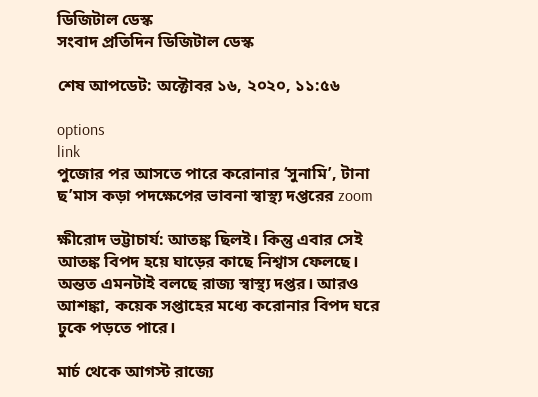ডিজিটাল ডেস্ক
সংবাদ প্রতিদিন ডিজিটাল ডেস্ক

শেষ আপডেট: অক্টোবর ১৬, ২০২০, ১১:৫৬

options
link
পুজোর পর আসতে পারে করোনার ‘সুনামি’, টানা ছ’মাস কড়া পদক্ষেপের ভাবনা স্বাস্থ্য দপ্তরের zoom

ক্ষীরোদ ভট্টাচার্য: আতঙ্ক ছিলই। কিন্তু এবার সেই আতঙ্ক বিপদ হয়ে ঘাড়ের কাছে নিশ্বাস ফেলছে। অন্তত এমনটাই বলছে রাজ্য স্বাস্থ্য দপ্তর। আরও আশঙ্কা, কয়েক সপ্তাহের মধ্যে করোনার বিপদ ঘরে ঢুকে পড়তে পারে।

মার্চ থেকে আগস্ট রাজ্যে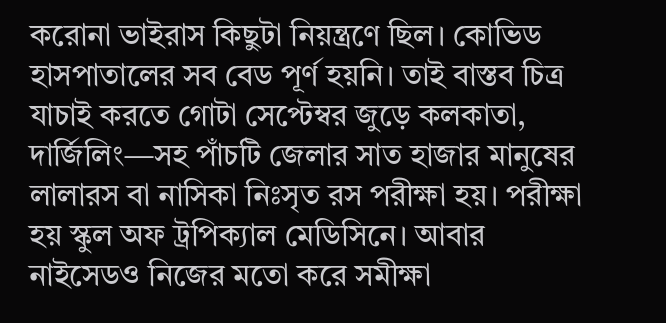করোনা ভাইরাস কিছুটা নিয়ন্ত্রণে ছিল। কোভিড হাসপাতালের সব বেড পূর্ণ হয়নি। তাই বাস্তব চিত্র যাচাই করতে গোটা সেপ্টেম্বর জুড়ে কলকাতা, দার্জিলিং—সহ পাঁচটি জেলার সাত হাজার মানুষের লালারস বা নাসিকা নিঃসৃত রস পরীক্ষা হয়। পরীক্ষা হয় স্কুল অফ ট্রপিক্যাল মেডিসিনে। আবার নাইসেডও নিজের মতো করে সমীক্ষা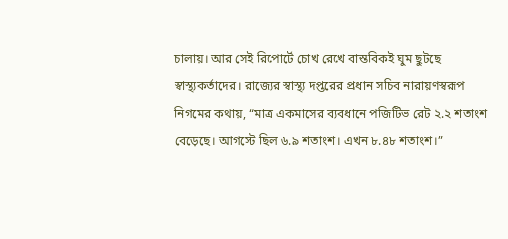চালায়। আর সেই রিপোর্টে চোখ রেখে বাস্তবিকই ঘুম ছুটছে স্বাস্থ্যকর্তাদের। রাজ্যের স্বাস্থ্য দপ্তরের প্রধান সচিব নারায়ণস্বরূপ নিগমের কথায়, “মাত্র একমাসের ব্যবধানে পজিটিভ রেট ২.২ শতাংশ বেড়েছে। আগস্টে ছিল ৬.৯ শতাংশ। এখন ৮.৪৮ শতাংশ।”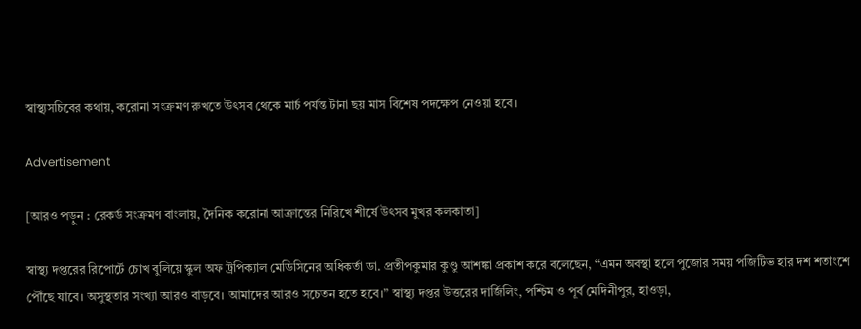স্বাস্থ্যসচিবের কথায়, করোনা সংক্রমণ রুখতে উৎসব থেকে মার্চ পর্যন্ত টানা ছয় মাস বিশেষ পদক্ষেপ নেওয়া হবে।

Advertisement

[আরও পড়ুন : রেকর্ড সংক্রমণ বাংলায়, দৈনিক করোনা আক্রান্তের নিরিখে শীর্ষে উৎসব মুখর কলকাতা]

স্বাস্থ্য দপ্তরের রিপোর্টে চোখ বুলিয়ে স্কুল অফ ট্রপিক্যাল মেডিসিনের অধিকর্তা ডা. প্রতীপকুমার কুণ্ডু আশঙ্কা প্রকাশ করে বলেছেন, “এমন অবস্থা হলে পুজোর সময় পজিটিভ হার দশ শতাংশে পৌঁছে যাবে। অসুস্থতার সংখ্যা আরও বাড়বে। আমাদের আরও সচেতন হতে হবে।” স্বাস্থ্য দপ্তর উত্তরের দার্জিলিং, পশ্চিম ও পূর্ব মেদিনীপুর, হাওড়া,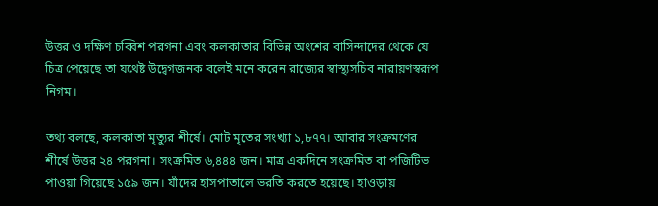উত্তর ও দক্ষিণ চব্বিশ পরগনা এবং কলকাতার বিভিন্ন অংশের বাসিন্দাদের থেকে যে চিত্র পেয়েছে তা যথেষ্ট উদ্বেগজনক বলেই মনে করেন রাজ্যের স্বাস্থ্যসচিব নারায়ণস্বরূপ নিগম।

তথ্য বলছে, কলকাতা মৃত্যুর শীর্ষে। মোট মৃতের সংখ্যা ১,৮৭৭। আবার সংক্রমণের শীর্ষে উত্তর ২৪ পরগনা। সংক্রমিত ৬,৪৪৪ জন। মাত্র একদিনে সংক্রমিত বা পজিটিভ পাওয়া গিয়েছে ১৫৯ জন। যাঁদের হাসপাতালে ভরতি করতে হয়েছে। হাওড়ায়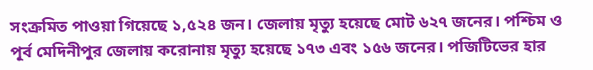সংক্রমিত পাওয়া গিয়েছে ১,৫২৪ জন। জেলায় মৃত্যু হয়েছে মোট ৬২৭ জনের। পশ্চিম ও পূর্ব মেদিনীপুর জেলায় করোনায় মৃত্যু হয়েছে ১৭৩ এবং ১৫৬ জনের। পজিটিভের হার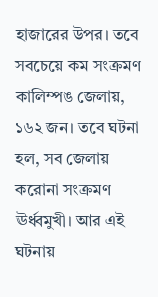হাজারের উপর। তবে সবচেয়ে কম সংক্রমণ কালিম্পঙ জেলায়, ১৬২ জন। তবে ঘটনা হল, সব জেলায় করোনা সংক্রমণ ঊর্ধ্বমুখী। আর এই ঘটনায়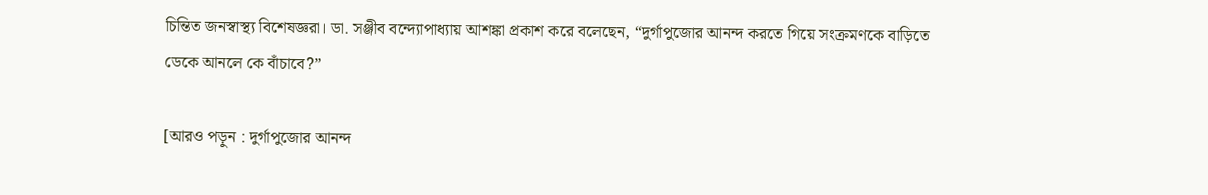চিন্তিত জনস্বাস্থ্য বিশেষজ্ঞরা। ডা. সঞ্জীব বন্দ্যোপাধ্যায় আশঙ্কা প্রকাশ করে বলেছেন, “দুর্গাপুজোর আনন্দ করতে গিয়ে সংক্রমণকে বাড়িতে ডেকে আনলে কে বাঁচাবে?”

[আরও পড়ুন : দুর্গাপুজোর আনন্দ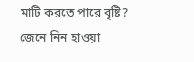মাটি করতে পারে বৃষ্টি? জেনে নিন হাওয়া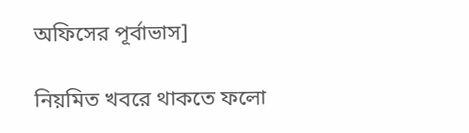অফিসের পূর্বাভাস]

নিয়মিত খবরে থাকতে ফলো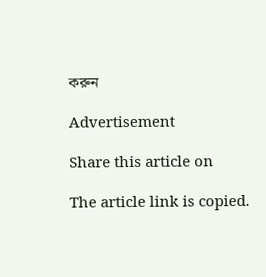করুন

Advertisement

Share this article on

The article link is copied.